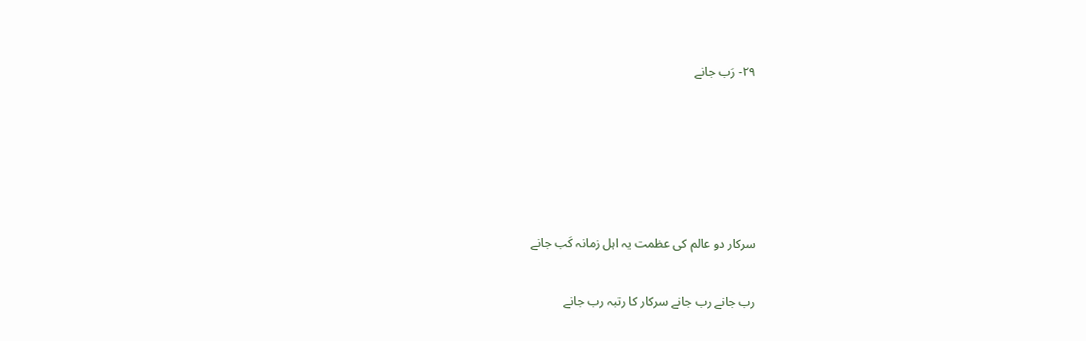٢٩- رَب جانے





سرکار دو عالم کی عظمت یہ اہل زمانہ کَب جانے

رب جانے رب جانے سرکار کا رتبہ رب جانے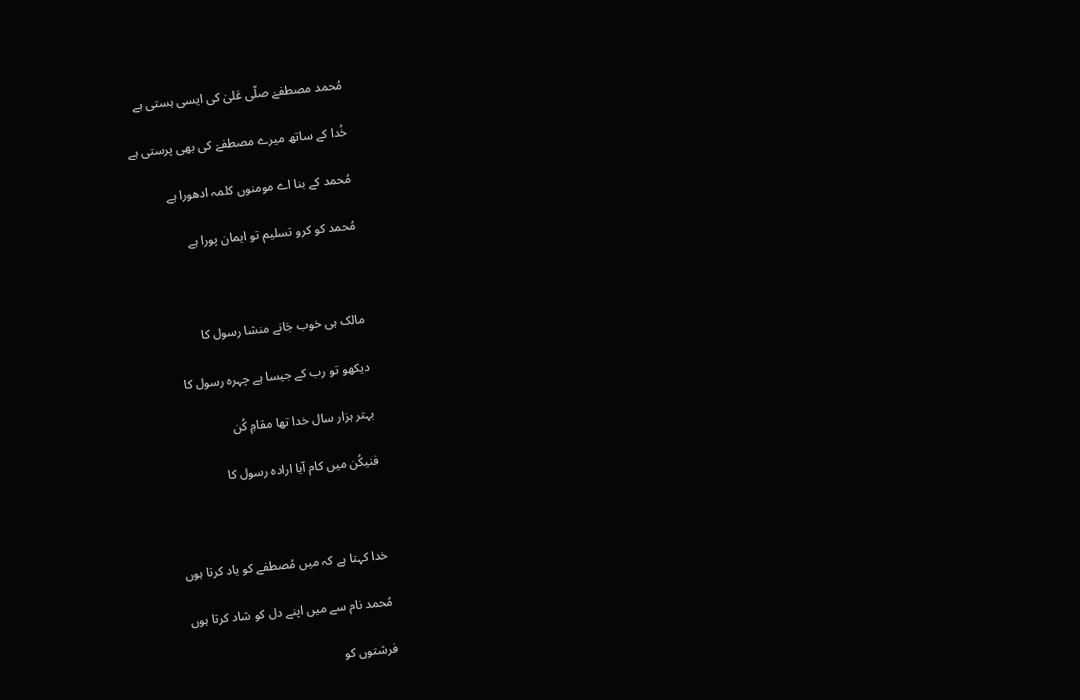مُحمد مصطفےٰ صلّی عَلیٰ کی ایسی ہستی ہے

خُدا کے ساتھ میرے مصطفےٰ کی بھی پرستی ہے

مُحمد کے بنا اے مومنوں کلمہ ادھورا ہے

مُحمد کو کرو تسلیم تو ایمان پورا ہے



مالک ہی خوب جَانے منشا رسول کا

دیکھو تو رب کے جیسا ہے چہرہ رسول کا

بہتر ہزار سال خدا تھا مقامِ کُن

فنیکُن میں کام آیا ارادہ رسول کا



خدا کہتا ہے کہ میں مُصطفے کو یاد کرتا ہوں

مُحمد نام سے میں اپنے دل کو شاد کرتا ہوں

فرشتوں کو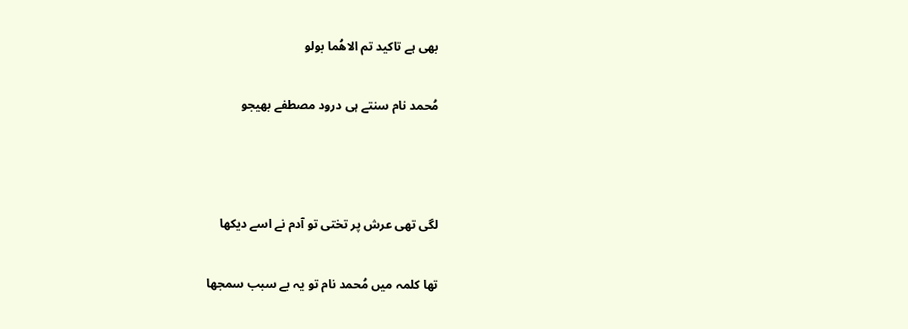بھی ہے تاکید تم الاھُما بولو

مُحمد نام سنتے ہی درود مصطفے بھیجو



لگی تھی عرش پر تختی تو آدم نے اسے دیکھا

تھا کلمہ میں مُحمد نام تو یہ بے سبب سمجھا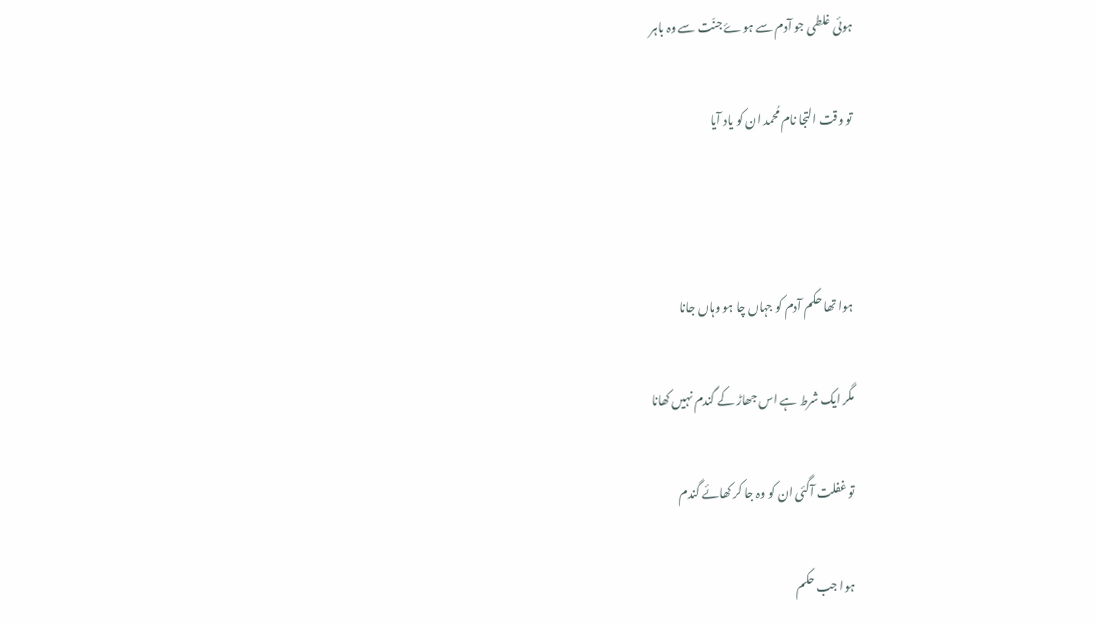ہوئی غلطی جو آدم سے ہوۓ جنّت سے وہ باہر

تو وقت التجا نام مُحمد ان کو یاد آیا



ہوا تھا حکم آدم کو جہاں چا ہو وہاں جانا

مگر ایک شرط ہے اس جھاڑ کے گندم نہیں کھانا

تو غفلت آگئی ان کو وہ جا کر کھائے گندم

ہوا جب حکم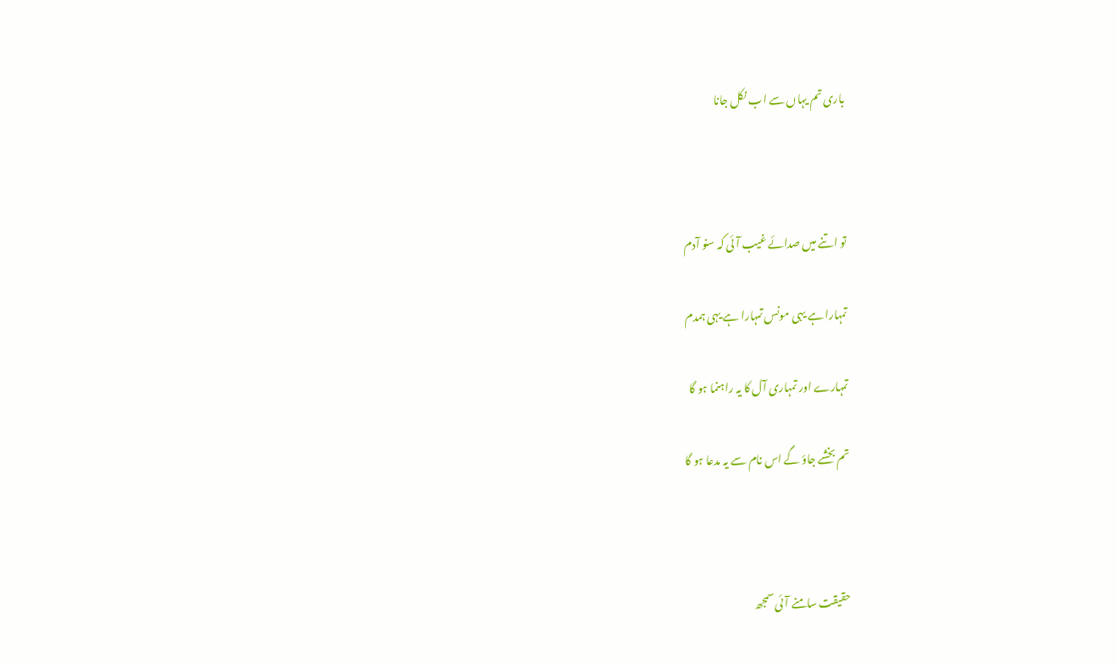باری تم یہاں سے اب نکل جانا



تو اتنے میں صدائے غیب آئی کہ سنو آدم

تمہارا ہے یہی مونس تمہارا ہے یہی ہمدم

تمہارے اور تمہاری آل کا یہ راہنما ہو گا

تم بخشے جاؤ گے اس نام سے یہ مدعا ہو گا



حقیقت سامنے آئی سمجھ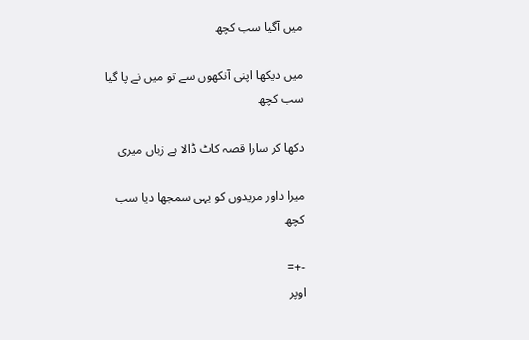میں آگیا سب کچھ

میں دیکھا اپنی آنکھوں سے تو میں نے پا گیا سب کچھ

دکھا کر سارا قصہ کاٹ ڈالا ہے زباں میری

میرا داور مریدوں کو یہی سمجھا دیا سب کچھ

-+=
اوپر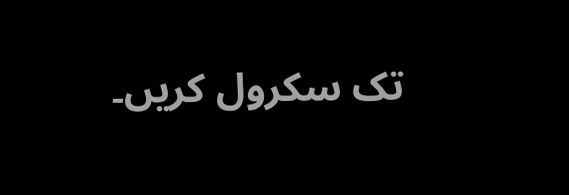تک سکرول کریں۔